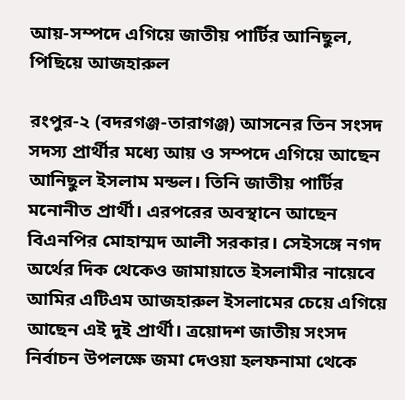আয়-সম্পদে এগিয়ে জাতীয় পার্টির আনিছুল, পিছিয়ে আজহারুল

রংপুর-২ (বদরগঞ্জ-তারাগঞ্জ) আসনের তিন সংসদ সদস্য প্রার্থীর মধ্যে আয় ও সম্পদে এগিয়ে আছেন আনিছুল ইসলাম মন্ডল। তিনি জাতীয় পার্টির মনোনীত প্রার্থী। এরপরের অবস্থানে আছেন বিএনপির মোহাম্মদ আলী সরকার। সেইসঙ্গে নগদ অর্থের দিক থেকেও জামায়াতে ইসলামীর নায়েবে আমির এটিএম আজহারুল ইসলামের চেয়ে এগিয়ে আছেন এই দুই প্রার্থী। ত্রয়োদশ জাতীয় সংসদ নির্বাচন উপলক্ষে জমা দেওয়া হলফনামা থেকে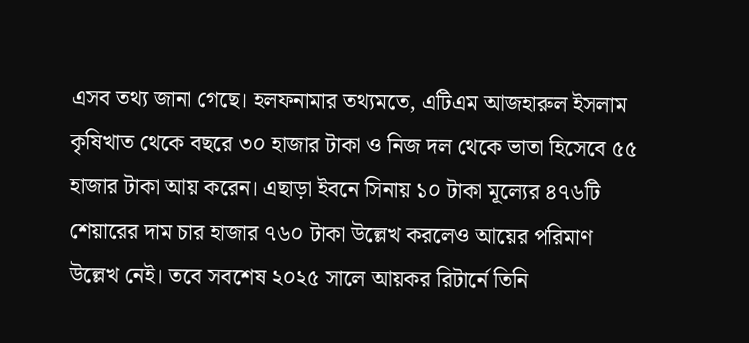এসব তথ্য জানা গেছে। হলফনামার তথ্যমতে, এটিএম আজহারুল ইসলাম কৃষিখাত থেকে বছরে ৩০ হাজার টাকা ও নিজ দল থেকে ভাতা হিসেবে ৫৫ হাজার টাকা আয় করেন। এছাড়া ইবনে সিনায় ১০ টাকা মূল্যের ৪৭৬টি শেয়ারের দাম চার হাজার ৭৬০ টাকা উল্লেখ করলেও আয়ের পরিমাণ উল্লেখ নেই। তবে সবশেষ ২০২৫ সালে আয়কর রিটার্নে তিনি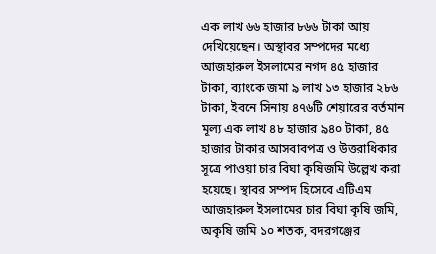এক লাখ ৬৬ হাজার ৮৬৬ টাকা আয় দেখিয়েছেন। অস্থাবর সম্পদের মধ্যে আজহারুল ইসলামের নগদ ৪৫ হাজার টাকা, ব্যাংকে জমা ৯ লাখ ১৩ হাজার ২৮৬ টাকা, ইবনে সিনায় ৪৭৬টি শেয়ারের বর্তমান মূল্য এক লাখ ৪৮ হাজার ৯৪০ টাকা, ৪৫ হাজার টাকার আসবাবপত্র ও উত্তরাধিকার সূত্রে পাওয়া চার বিঘা কৃষিজমি উল্লেখ করা হয়েছে। স্থাবর সম্পদ হিসেবে এটিএম আজহারুল ইসলামের চার বিঘা কৃষি জমি, অকৃষি জমি ১০ শতক, বদরগঞ্জের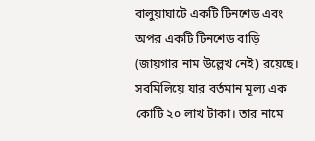বালুয়াঘাটে একটি টিনশেড এবং অপর একটি টিনশেড বাড়ি (জায়গার নাম উল্লেখ নেই) রয়েছে। সবমিলিয়ে যার বর্তমান মূল্য এক কোটি ২০ লাখ টাকা। তার নামে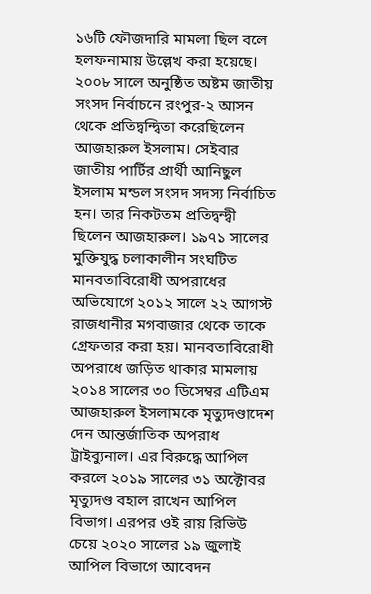১৬টি ফৌজদারি মামলা ছিল বলে হলফনামায় উল্লেখ করা হয়েছে। ২০০৮ সালে অনুষ্ঠিত অষ্টম জাতীয় সংসদ নির্বাচনে রংপুর-২ আসন থেকে প্রতিদ্বন্দ্বিতা করেছিলেন আজহারুল ইসলাম। সেইবার জাতীয় পার্টির প্রার্থী আনিছুল ইসলাম মন্ডল সংসদ সদস্য নির্বাচিত হন। তার নিকটতম প্রতিদ্বন্দ্বী ছিলেন আজহারুল। ১৯৭১ সালের মুক্তিযুদ্ধ চলাকালীন সংঘটিত মানবতাবিরোধী অপরাধের অভিযোগে ২০১২ সালে ২২ আগস্ট রাজধানীর মগবাজার‌‌ থেকে তাকে গ্রেফতার করা হয়। মানবতাবিরোধী অপরাধে জড়িত থাকার মামলায় ২০১৪ সালের ৩০ ডিসেম্বর এটিএম আজহারুল ইসলামকে মৃত্যুদণ্ডাদেশ দেন আন্তর্জাতিক অপরাধ ট্রাইব্যুনাল। এর বিরুদ্ধে আপিল করলে ২০১৯ সালের ৩১ অক্টোবর মৃত্যুদণ্ড বহাল রাখেন আপিল বিভাগ। এরপর ওই রায় রিভিউ চেয়ে ২০২০ সালের ১৯ জুলাই আপিল বিভাগে আবেদন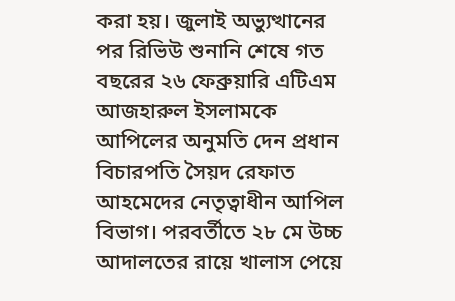করা হয়। জুলাই অভ্যুত্থানের পর রিভিউ শুনানি শেষে গত বছরের ২৬ ফেব্রুয়ারি এটিএম আজহারুল ইসলামকে আপিলের অনুমতি দেন প্রধান বিচারপতি সৈয়দ রেফাত আহমেদের নেতৃত্বাধীন আপিল বিভাগ। পরবর্তীতে ২৮ মে উচ্চ আদালতের রায়ে খালাস পেয়ে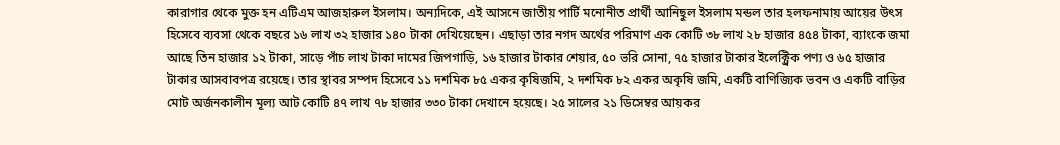কারাগার থেকে মুক্ত হন এটিএম আজহারুল ইসলাম। অন্যদিকে, এই আসনে জাতীয় পার্টি মনোনীত প্রার্থী আনিছুল ইসলাম মন্ডল তার হলফনামায় আয়ের উৎস হিসেবে ব্যবসা থেকে বছরে ১৬ লাখ ৩২ হাজার ১৪০ টাকা দেখিয়েছেন। এছাড়া তার নগদ অর্থের পরিমাণ এক কোটি ৩৮ লাখ ২৮ হাজার ৪৫৪ টাকা, ব্যাংকে জমা আছে তিন হাজার ১২ টাকা, সাড়ে পাঁচ লাখ টাকা দামের জিপগাড়ি, ১৬ হাজার টাকার শেয়ার, ৫০ ভরি সোনা, ৭৫ হাজার টাকার ইলেক্ট্রিক পণ্য ও ৬৫ হাজার টাকার আসবাবপত্র রয়েছে। তার স্থাবর সম্পদ হিসেবে ১১ দশমিক ৮৫ একর কৃষিজমি, ২ দশমিক ৮২ একর অকৃষি জমি, একটি বাণিজ্যিক ভবন ও একটি বাড়ির মোট অর্জনকালীন মূল্য আট কোটি ৪৭ লাখ ৭৮ হাজার ৩৩০ টাকা দেখানে হয়েছে। ২৫ সালের ২১ ডিসেম্বর আয়কর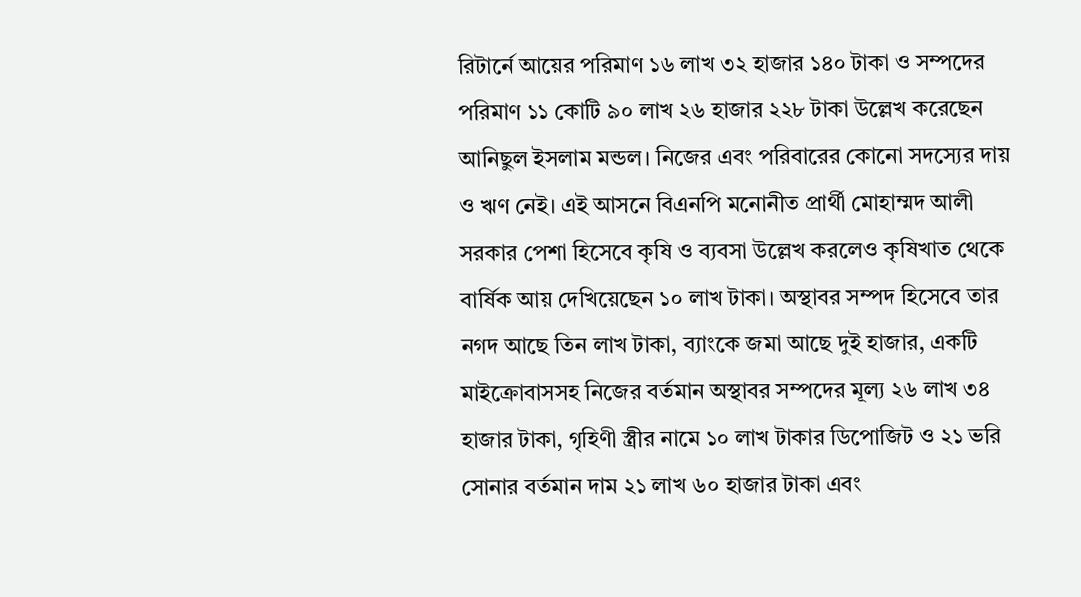রিটার্নে আয়ের পরিমাণ ১৬ লাখ ৩২ হাজার ১৪০ টাকা ও সম্পদের পরিমাণ ১১ কোটি ৯০ লাখ ২৬ হাজার ২২৮ টাকা উল্লেখ করেছেন আনিছুল ইসলাম মন্ডল। নিজের এবং পরিবারের কোনো সদস্যের দায় ও ঋণ নেই। এই আসনে বিএনপি মনোনীত প্রার্থী মোহাম্মদ আলী সরকার পেশা হিসেবে কৃষি ও ব্যবসা উল্লেখ করলেও কৃষিখাত থেকে বার্ষিক আয় দেখিয়েছেন ১০ লাখ টাকা। অস্থাবর সম্পদ হিসেবে তার নগদ আছে তিন লাখ টাকা, ব্যাংকে জমা আছে দুই হাজার, একটি মাইক্রোবাসসহ নিজের বর্তমান অস্থাবর সম্পদের মূল্য ২৬ লাখ ৩৪ হাজার টাকা, গৃহিণী স্ত্রীর নামে ১০ লাখ টাকার ডিপোজিট ও ২১ ভরি সোনার বর্তমান দাম ২১ লাখ ৬০ হাজার টাকা এবং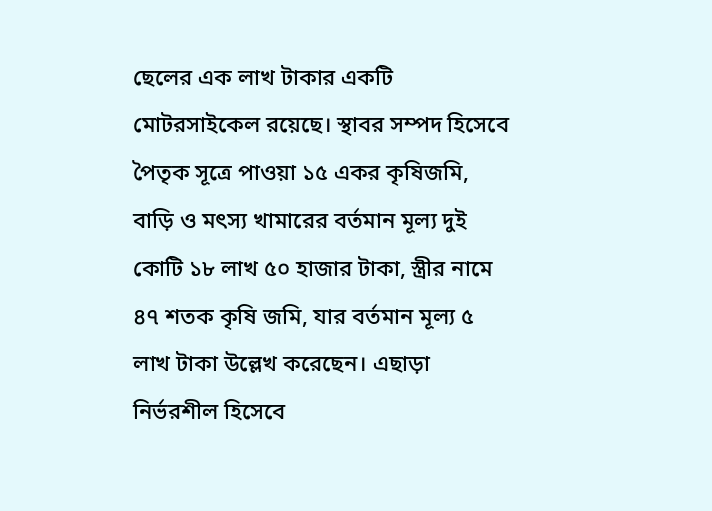ছেলের এক লাখ টাকার একটি মোটরসাইকেল রয়েছে। স্থাবর সম্পদ হিসেবে পৈতৃক সূত্রে পাওয়া ১৫ একর কৃষিজমি, বাড়ি ও মৎস্য খামারের বর্তমান মূল্য দুই কোটি ১৮ লাখ ৫০ হাজার টাকা, স্ত্রীর নামে ৪৭ শতক কৃষি জমি, যার বর্তমান মূল্য ৫ লাখ টাকা উল্লেখ করেছেন। এছাড়া নির্ভরশীল হিসেবে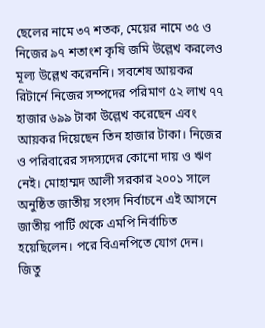ছেলের নামে ৩৭ শতক, মেয়ের নামে ৩৫ ও নিজের ৯৭ শতাংশ কৃষি জমি উল্লেখ করলেও মূল্য উল্লেখ করেননি। সবশেষ আয়কর রিটার্নে নিজের সম্পদের পরিমাণ ৫২ লাখ ৭৭ হাজার ৬৯৯ টাকা উল্লেখ করেছেন এবং আয়কর দিয়েছেন তিন হাজার টাকা। নিজের ও পরিবারের সদস্যদের কোনো দায় ও ঋণ নেই। মোহাম্মদ আলী সরকার ২০০১ সালে অনুষ্ঠিত জাতীয় সংসদ নির্বাচনে এই আসনে জাতীয় পার্টি থেকে এমপি নির্বাচিত হয়েছিলেন। পরে বিএনপিতে যোগ দেন। জিতু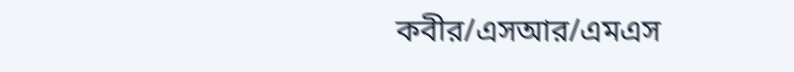কবীর/এসআর/এমএস